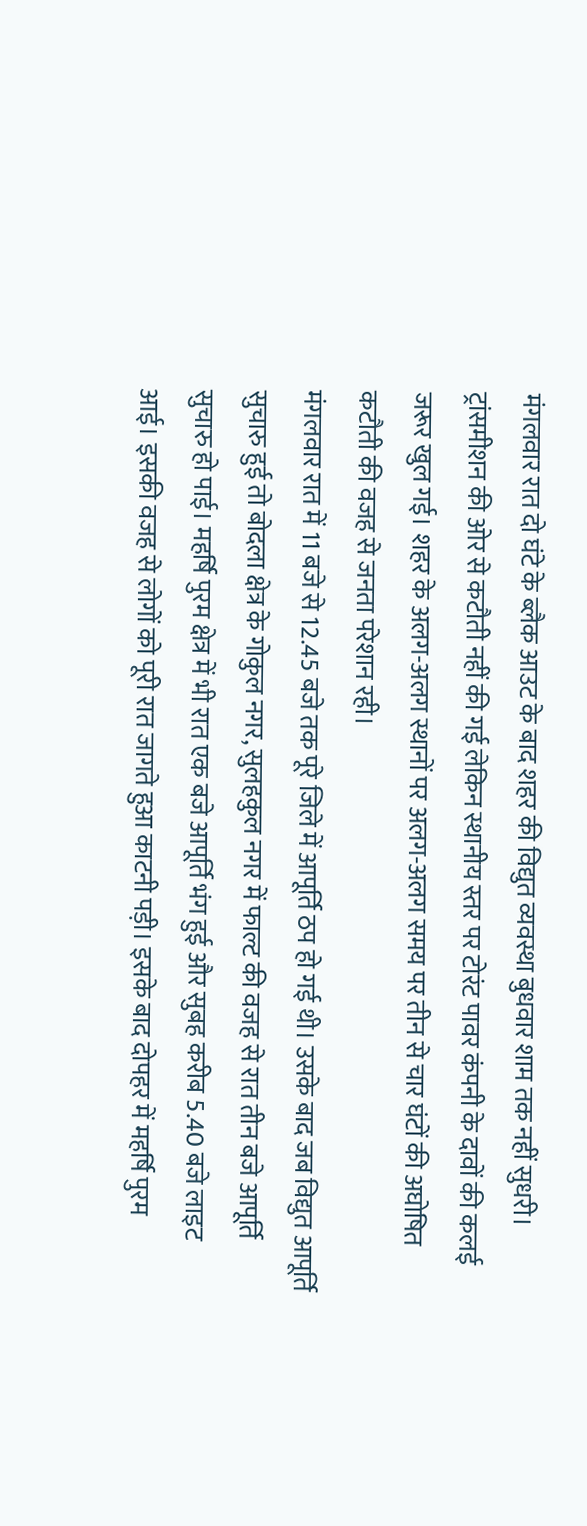मंगलवार रात दो घंटे के ब्लैक आउट के बाद शहर की विद्युत व्यवस्था बुधवार शाम तक नहीं सुधरी। ट्रांसमीशन की ओर से कटौती नहीं की गई लेकिन स्थानीय स्तर पर टोरंट पावर कंपनी के दावों की कलई जरूर खुल गई। शहर के अलग-अलग स्थानों पर अलग-अलग समय पर तीन से चार घंटों की अघोषित कटौती की वजह से जनता परेशान रही।
मंगलवार रात में 11 बजे से 12.45 बजे तक पूरे जिले में आपूर्ति ठप हो गई थी। उसके बाद जब विद्युत आपूर्ति सुचारु हुई तो बोदला क्षेत्र के गोकुल नगर, सुलहकुल नगर में फाल्ट की वजह से रात तीन बजे आपूर्ति सुचारु हो पाई। महर्षि पुरम क्षेत्र में भी रात एक बजे आपूर्ति भंग हुई और सुबह करीब 5.40 बजे लाइट आई। इसकी वजह से लोगों को पूरी रात जागते हुआ काटनी पड़ी। इसके बाद दोपहर में महर्षि पुरम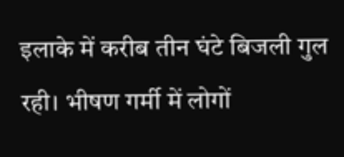इलाके में करीब तीन घंटे बिजली गुल रही। भीषण गर्मी में लोगों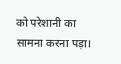को परेशानी का सामना करना पड़ा।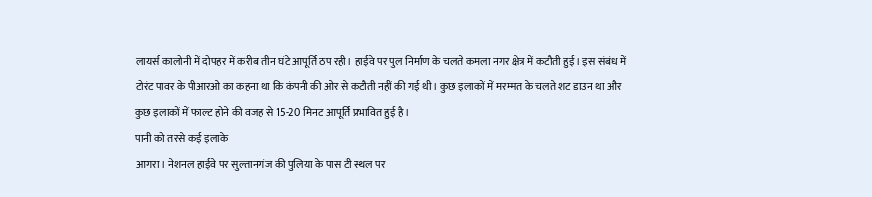लायर्स कालोनी में दोपहर में करीब तीन घंटे आपूर्ति ठप रही। हाईवे पर पुल निर्माण के चलते कमला नगर क्षेत्र में कटौती हुई। इस संबंध में टोरंट पावर के पीआरओ का कहना था कि कंपनी की ओर से कटौती नहीं की गई थी। कुछ इलाकों में मरम्मत के चलते शट डाउन था और कुछ इलाकों में फाल्ट होने की वजह से 15-20 मिनट आपूर्ति प्रभावित हुई है।
पानी को तरसे कई इलाके
आगरा। नेशनल हाईवे पर सुल्तानगंज की पुलिया के पास टी स्थल पर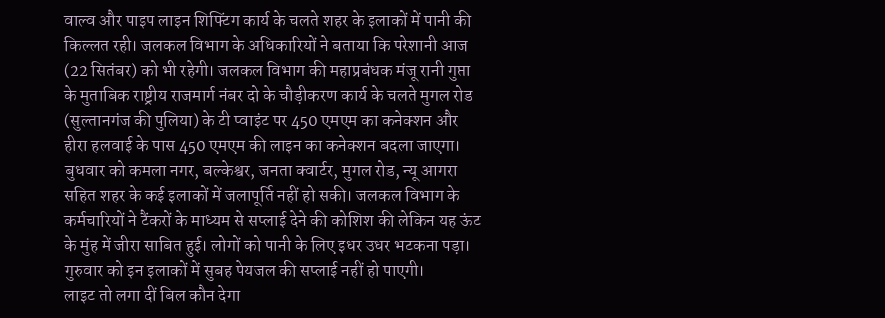वाल्व और पाइप लाइन शिफ्टिंग कार्य के चलते शहर के इलाकों में पानी की किल्लत रही। जलकल विभाग के अधिकारियों ने बताया कि परेशानी आज (22 सितंबर) को भी रहेगी। जलकल विभाग की महाप्रबंधक मंजू रानी गुप्ता के मुताबिक राष्ट्रीय राजमार्ग नंबर दो के चौड़ीकरण कार्य के चलते मुगल रोड (सुल्तानगंज की पुलिया) के टी प्वाइंट पर 450 एमएम का कनेक्शन और हीरा हलवाई के पास 450 एमएम की लाइन का कनेक्शन बदला जाएगा। बुधवार को कमला नगर, बल्केश्वर, जनता क्वार्टर, मुगल रोड, न्यू आगरा सहित शहर के कई इलाकों में जलापूर्ति नहीं हो सकी। जलकल विभाग के कर्मचारियों ने टैंकरों के माध्यम से सप्लाई देने की कोशिश की लेकिन यह ऊंट के मुंह में जीरा साबित हुई। लोगों को पानी के लिए इधर उधर भटकना पड़ा। गुरुवार को इन इलाकों में सुबह पेयजल की सप्लाई नहीं हो पाएगी।
लाइट तो लगा दीं बिल कौन देगा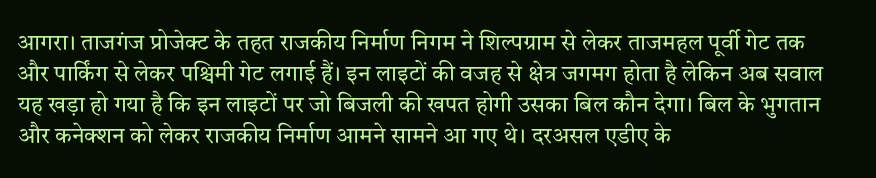आगरा। ताजगंज प्रोजेक्ट के तहत राजकीय निर्माण निगम ने शिल्पग्राम से लेकर ताजमहल पूर्वी गेट तक और पार्किंग से लेकर पश्चिमी गेट लगाई हैं। इन लाइटों की वजह से क्षेत्र जगमग होता है लेकिन अब सवाल यह खड़ा हो गया है कि इन लाइटों पर जो बिजली की खपत होगी उसका बिल कौन देगा। बिल के भुगतान और कनेक्शन को लेकर राजकीय निर्माण आमने सामने आ गए थे। दरअसल एडीए के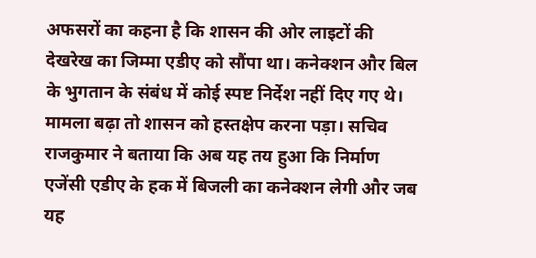अफसरों का कहना है कि शासन की ओर लाइटों की देखरेख का जिम्मा एडीए को सौंपा था। कनेक्शन और बिल के भुगतान के संबंध में कोई स्पष्ट निर्देश नहीं दिए गए थे। मामला बढ़ा तो शासन को हस्तक्षेप करना पड़ा। सचिव राजकुमार ने बताया कि अब यह तय हुआ कि निर्माण एजेंसी एडीए के हक में बिजली का कनेक्शन लेगी और जब यह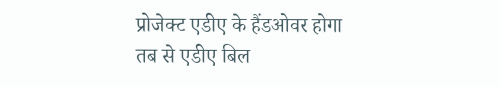प्रोजेक्ट एडीए के हैंडओवर होगा तब से एडीए बिल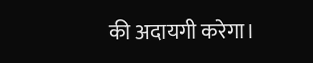की अदायगी करेगा।